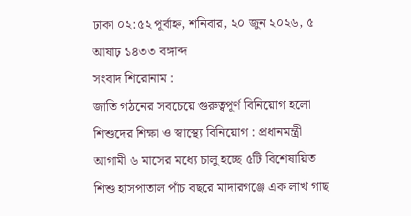ঢাকা ০২:৫২ পূর্বাহ্ন, শনিবার, ২০ জুন ২০২৬, ৫ আষাঢ় ১৪৩৩ বঙ্গাব্দ
সংবাদ শিরোনাম :
জাতি গঠনের সবচেয়ে গুরুত্বপূর্ণ বিনিয়োগ হলো শিশুদের শিক্ষা ও স্বাস্থ্যে বিনিয়োগ : প্রধানমন্ত্রী আগামী ৬ মাসের মধ্যে চালু হচ্ছে ৫টি বিশেষায়িত শিশু হাসপাতাল পাঁচ বছরে মাদারগঞ্জে এক লাখ গাছ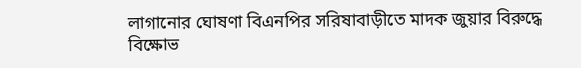লাগানোর ঘোষণা বিএনপির সরিষাবাড়ীতে মাদক জুয়ার বিরুদ্ধে বিক্ষোভ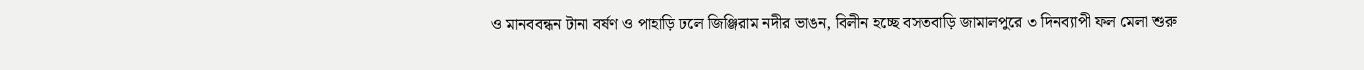ও মানববন্ধন টানা বর্ষণ ও পাহাড়ি ঢলে জিঞ্জিরাম নদীর ভাঙন, বিলীন হচ্ছে বসতবাড়ি জামালপুরে ৩ দিনব্যাপী ফল মেলা শুরু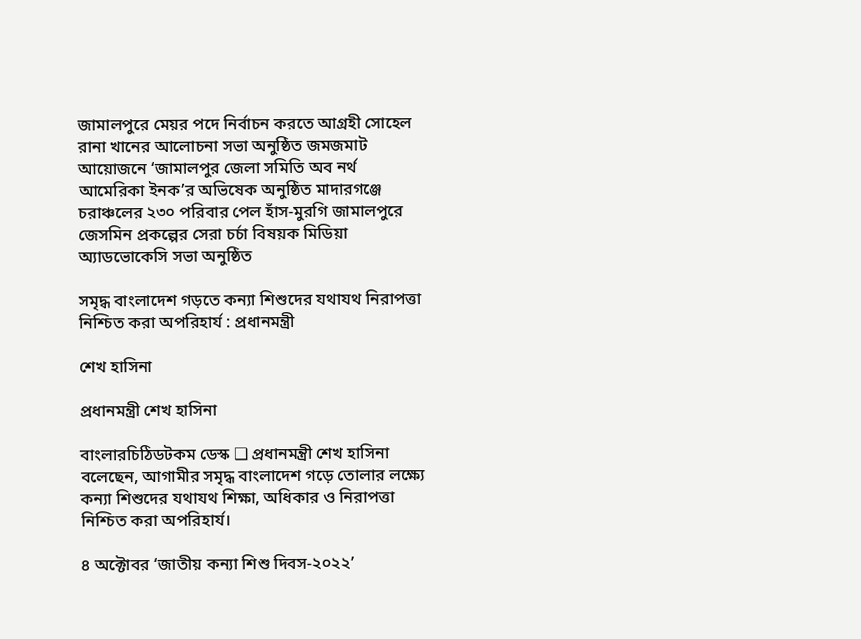জামালপুরে মেয়র পদে নির্বাচন করতে আগ্রহী সোহেল রানা খানের আলোচনা সভা অনুষ্ঠিত জমজমাট আয়োজনে ‘জামালপুর জেলা সমিতি অব নর্থ আমেরিকা ইনক’র অভিষেক অনুষ্ঠিত মাদারগঞ্জে চরাঞ্চলের ২৩০ পরিবার পেল হাঁস-মুরগি জামালপুরে জেসমিন প্রকল্পের সেরা চর্চা বিষয়ক মিডিয়া অ্যাডভোকেসি সভা অনুষ্ঠিত

সমৃদ্ধ বাংলাদেশ গড়তে কন্যা শিশুদের যথাযথ নিরাপত্তা নিশ্চিত করা অপরিহার্য : প্রধানমন্ত্রী

শেখ হাসিনা

প্রধানমন্ত্রী শেখ হাসিনা

বাংলারচিঠিডটকম ডেস্ক ❑ প্রধানমন্ত্রী শেখ হাসিনা বলেছেন, আগামীর সমৃদ্ধ বাংলাদেশ গড়ে তোলার লক্ষ্যে কন্যা শিশুদের যথাযথ শিক্ষা, অধিকার ও নিরাপত্তা নিশ্চিত করা অপরিহার্য।

৪ অক্টোবর ‘জাতীয় কন্যা শিশু দিবস-২০২২’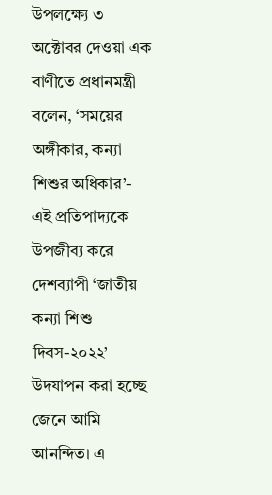উপলক্ষ্যে ৩ অক্টোবর দেওয়া এক বাণীতে প্রধানমন্ত্রী বলেন, ‘সময়ের অঙ্গীকার, কন্যা শিশুর অধিকার’- এই প্রতিপাদ্যকে উপজীব্য করে দেশব্যাপী ‘জাতীয় কন্যা শিশু দিবস-২০২২’ উদযাপন করা হচ্ছে জেনে আমি আনন্দিত। এ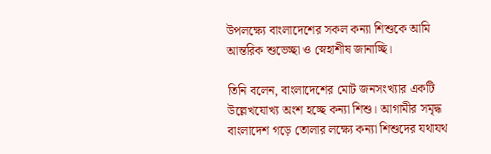উপলক্ষ্যে বাংলাদেশের সকল কন্যা শিশুকে আমি আন্তরিক শুভেচ্ছা ও স্নেহাশীষ জানাচ্ছি।

তিনি বলেন, বাংলাদেশের মোট জনসংখ্যার একটি উল্লেখযোখ্য অংশ হচ্ছে কন্যা শিশু। আগামীর সমৃদ্ধ বাংলাদেশ গড়ে তোলার লক্ষ্যে কন্যা শিশুদের যথাযথ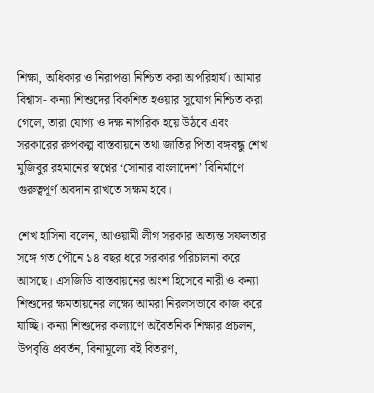শিক্ষা, অধিকার ও নিরাপত্তা নিশ্চিত করা অপরিহার্য। আমার বিশ্বাস- কন্যা শিশুদের বিকশিত হওয়ার সুযোগ নিশ্চিত করা গেলে, তারা যোগ্য ও দক্ষ নাগরিক হয়ে উঠবে এবং সরকারের রুপকল্প বাস্তবায়নে তথা জাতির পিতা বঙ্গবন্ধু শেখ মুজিবুর রহমানের স্বপ্নের ‘সোনার বাংলাদেশ’ বিনির্মাণে গুরুত্বপূর্ণ অবদান রাখতে সক্ষম হবে।

শেখ হাসিনা বলেন, আওয়ামী লীগ সরকার অত্যন্ত সফলতার সঙ্গে গত পৌনে ১৪ বছর ধরে সরকার পরিচালনা করে আসছে। এসজিডি বাস্তবায়নের অংশ হিসেবে নারী ও কন্যা শিশুদের ক্ষমতায়নের লক্ষ্যে আমরা নিরলসভাবে কাজ করে যাচ্ছি। কন্যা শিশুদের কল্যাণে অবৈতনিক শিক্ষার প্রচলন, উপবৃত্তি প্রবর্তন, বিনামূল্যে বই বিতরণ,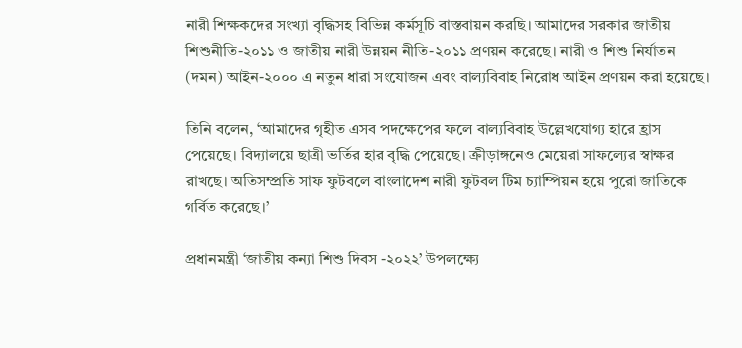নারী শিক্ষকদের সংখ্যা বৃদ্ধিসহ বিভিন্ন কর্মসূচি বাস্তবায়ন করছি। আমাদের সরকার জাতীয় শিশুনীতি-২০১১ ও জাতীয় নারী উন্নয়ন নীতি-২০১১ প্রণয়ন করেছে। নারী ও শিশু নির্যাতন (দমন) আইন-২০০০ এ নতুন ধারা সংযোজন এবং বাল্যবিবাহ নিরোধ আইন প্রণয়ন করা হয়েছে।

তিনি বলেন, ‘আমাদের গৃহীত এসব পদক্ষেপের ফলে বাল্যবিবাহ উল্লেখযোগ্য হারে হ্রাস পেয়েছে। বিদ্যালয়ে ছাত্রী ভর্তির হার বৃদ্ধি পেয়েছে। ক্রীড়াঙ্গনেও মেয়েরা সাফল্যের স্বাক্ষর রাখছে। অতিসম্প্রতি সাফ ফুটবলে বাংলাদেশ নারী ফুটবল টিম চ্যাম্পিয়ন হয়ে পুরো জাতিকে গর্বিত করেছে।’

প্রধানমন্ত্রী ‘জাতীয় কন্যা শিশু দিবস -২০২২’ উপলক্ষ্যে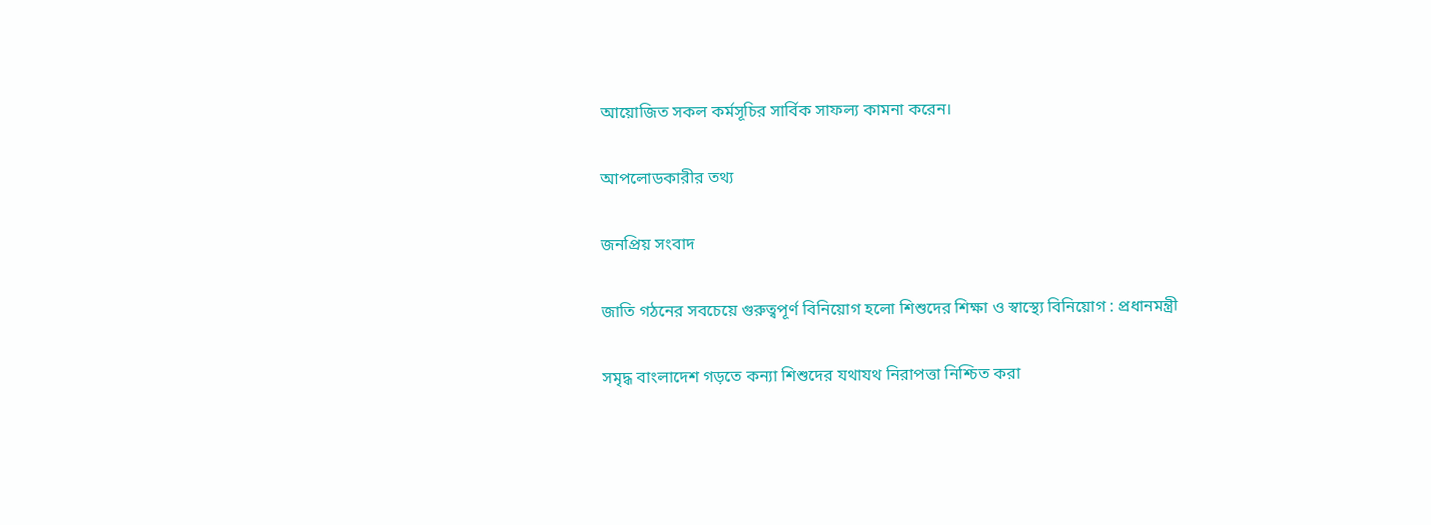আয়োজিত সকল কর্মসূচির সার্বিক সাফল্য কামনা করেন।

আপলোডকারীর তথ্য

জনপ্রিয় সংবাদ

জাতি গঠনের সবচেয়ে গুরুত্বপূর্ণ বিনিয়োগ হলো শিশুদের শিক্ষা ও স্বাস্থ্যে বিনিয়োগ : প্রধানমন্ত্রী

সমৃদ্ধ বাংলাদেশ গড়তে কন্যা শিশুদের যথাযথ নিরাপত্তা নিশ্চিত করা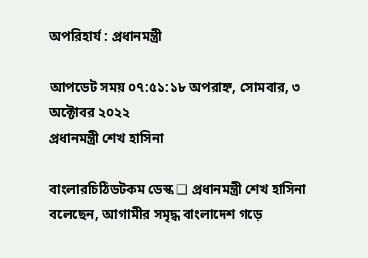অপরিহার্য : প্রধানমন্ত্রী

আপডেট সময় ০৭:৫১:১৮ অপরাহ্ন, সোমবার, ৩ অক্টোবর ২০২২
প্রধানমন্ত্রী শেখ হাসিনা

বাংলারচিঠিডটকম ডেস্ক ❑ প্রধানমন্ত্রী শেখ হাসিনা বলেছেন, আগামীর সমৃদ্ধ বাংলাদেশ গড়ে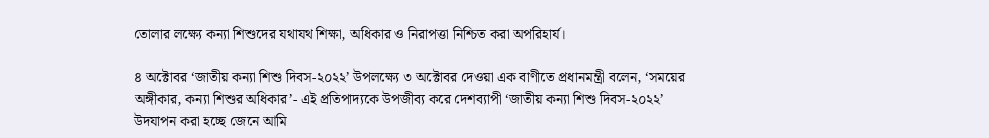তোলার লক্ষ্যে কন্যা শিশুদের যথাযথ শিক্ষা, অধিকার ও নিরাপত্তা নিশ্চিত করা অপরিহার্য।

৪ অক্টোবর ‘জাতীয় কন্যা শিশু দিবস-২০২২’ উপলক্ষ্যে ৩ অক্টোবর দেওয়া এক বাণীতে প্রধানমন্ত্রী বলেন, ‘সময়ের অঙ্গীকার, কন্যা শিশুর অধিকার’- এই প্রতিপাদ্যকে উপজীব্য করে দেশব্যাপী ‘জাতীয় কন্যা শিশু দিবস-২০২২’ উদযাপন করা হচ্ছে জেনে আমি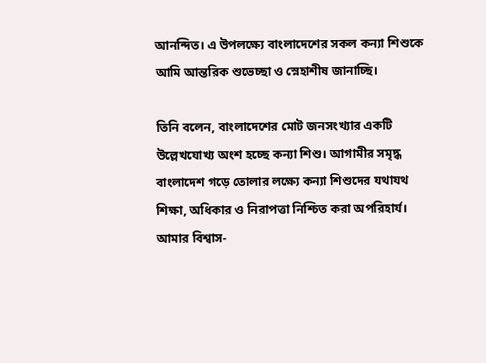আনন্দিত। এ উপলক্ষ্যে বাংলাদেশের সকল কন্যা শিশুকে আমি আন্তরিক শুভেচ্ছা ও স্নেহাশীষ জানাচ্ছি।

তিনি বলেন, বাংলাদেশের মোট জনসংখ্যার একটি উল্লেখযোখ্য অংশ হচ্ছে কন্যা শিশু। আগামীর সমৃদ্ধ বাংলাদেশ গড়ে তোলার লক্ষ্যে কন্যা শিশুদের যথাযথ শিক্ষা, অধিকার ও নিরাপত্তা নিশ্চিত করা অপরিহার্য। আমার বিশ্বাস-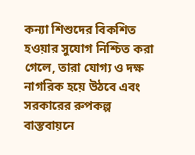কন্যা শিশুদের বিকশিত হওয়ার সুযোগ নিশ্চিত করা গেলে, তারা যোগ্য ও দক্ষ নাগরিক হয়ে উঠবে এবং সরকারের রুপকল্প বাস্তবায়নে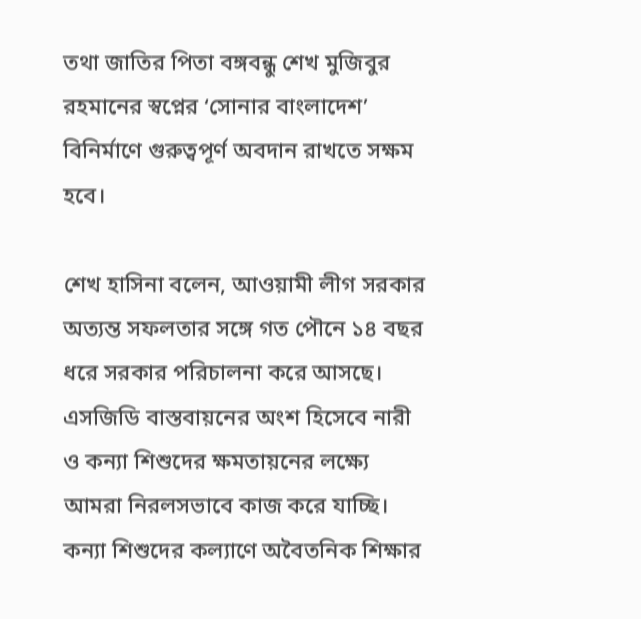তথা জাতির পিতা বঙ্গবন্ধু শেখ মুজিবুর রহমানের স্বপ্নের ‘সোনার বাংলাদেশ’ বিনির্মাণে গুরুত্বপূর্ণ অবদান রাখতে সক্ষম হবে।

শেখ হাসিনা বলেন, আওয়ামী লীগ সরকার অত্যন্ত সফলতার সঙ্গে গত পৌনে ১৪ বছর ধরে সরকার পরিচালনা করে আসছে। এসজিডি বাস্তবায়নের অংশ হিসেবে নারী ও কন্যা শিশুদের ক্ষমতায়নের লক্ষ্যে আমরা নিরলসভাবে কাজ করে যাচ্ছি। কন্যা শিশুদের কল্যাণে অবৈতনিক শিক্ষার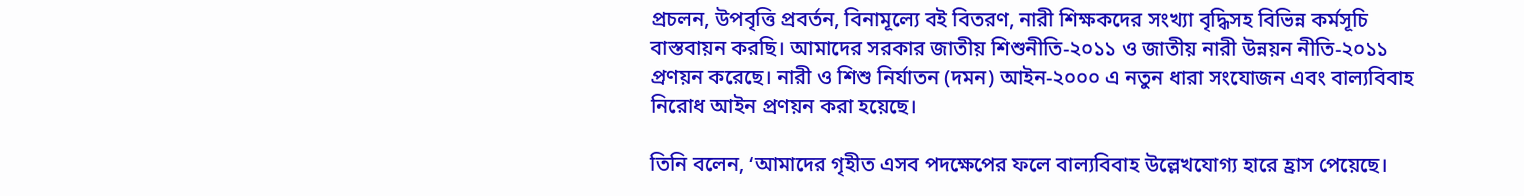প্রচলন, উপবৃত্তি প্রবর্তন, বিনামূল্যে বই বিতরণ, নারী শিক্ষকদের সংখ্যা বৃদ্ধিসহ বিভিন্ন কর্মসূচি বাস্তবায়ন করছি। আমাদের সরকার জাতীয় শিশুনীতি-২০১১ ও জাতীয় নারী উন্নয়ন নীতি-২০১১ প্রণয়ন করেছে। নারী ও শিশু নির্যাতন (দমন) আইন-২০০০ এ নতুন ধারা সংযোজন এবং বাল্যবিবাহ নিরোধ আইন প্রণয়ন করা হয়েছে।

তিনি বলেন, ‘আমাদের গৃহীত এসব পদক্ষেপের ফলে বাল্যবিবাহ উল্লেখযোগ্য হারে হ্রাস পেয়েছে।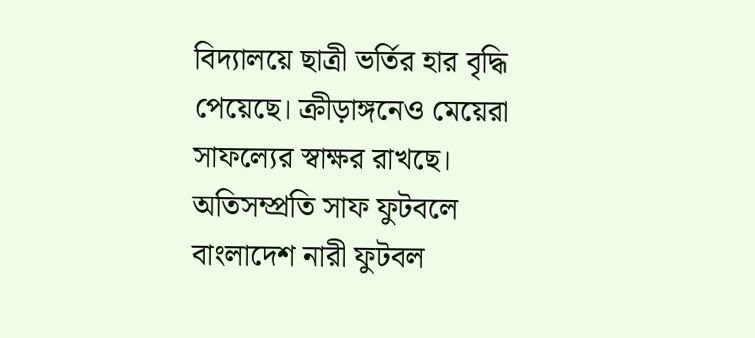বিদ্যালয়ে ছাত্রী ভর্তির হার বৃদ্ধি পেয়েছে। ক্রীড়াঙ্গনেও মেয়েরা সাফল্যের স্বাক্ষর রাখছে। অতিসম্প্রতি সাফ ফুটবলে বাংলাদেশ নারী ফুটবল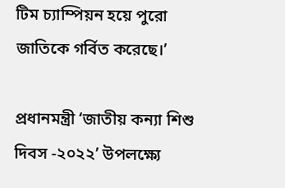টিম চ্যাম্পিয়ন হয়ে পুরো জাতিকে গর্বিত করেছে।’

প্রধানমন্ত্রী ‘জাতীয় কন্যা শিশু দিবস -২০২২’ উপলক্ষ্যে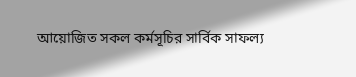আয়োজিত সকল কর্মসূচির সার্বিক সাফল্য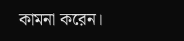কামনা করেন।